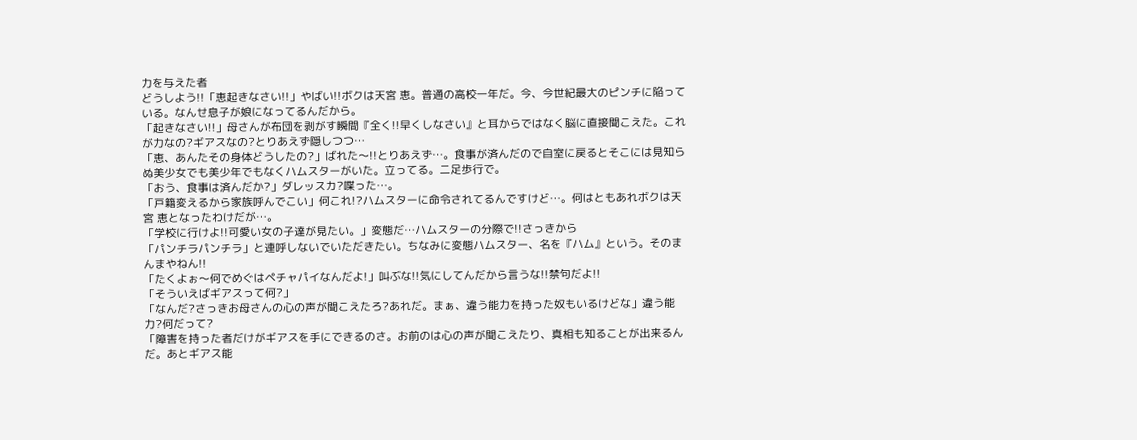力を与えた者
どうしよう!!「恵起きなさい!!」やばい!!ボクは天宮 恵。普通の高校一年だ。今、今世紀最大のピンチに陥っている。なんせ息子が娘になってるんだから。
「起きなさい!!」母さんが布団を剥がす瞬間『全く!!早くしなさい』と耳からではなく脳に直接聞こえた。これが力なの?ギアスなの?とりあえず隠しつつ…
「恵、あんたその身体どうしたの?」ばれた〜!!とりあえず…。食事が済んだので自室に戻るとそこには見知らぬ美少女でも美少年でもなくハムスターがいた。立ってる。二足歩行で。
「おう、食事は済んだか?」ダレッスカ?喋った…。
「戸籍変えるから家族呼んでこい」何これ!?ハムスターに命令されてるんですけど…。何はともあれボクは天宮 恵となったわけだが…。
「学校に行けよ!!可愛い女の子達が見たい。」変態だ…ハムスターの分際で!!さっきから
「パンチラパンチラ」と連呼しないでいただきたい。ちなみに変態ハムスター、名を『ハム』という。そのまんまやねん!!
「たくよぉ〜何でめぐはペチャパイなんだよ!」叫ぶな!!気にしてんだから言うな!!禁句だよ!!
「そういえばギアスって何?」
「なんだ?さっきお母さんの心の声が聞こえたろ?あれだ。まぁ、違う能力を持った奴もいるけどな」違う能力?何だって?
「障害を持った者だけがギアスを手にできるのさ。お前のは心の声が聞こえたり、真相も知ることが出来るんだ。あとギアス能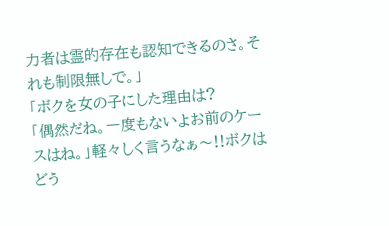力者は霊的存在も認知できるのさ。それも制限無しで。」
「ボクを女の子にした理由は?
「偶然だね。一度もないよお前のケースはね。」軽々しく言うなぁ〜!!ボクはどう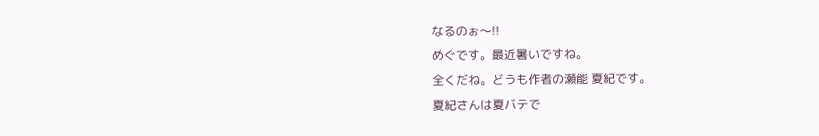なるのぉ〜!!
めぐです。最近暑いですね。
全くだね。どうも作者の瀬能 夏紀です。
夏紀さんは夏バテで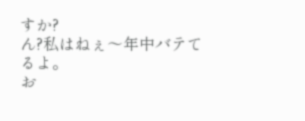すか?
ん?私はねぇ〜年中バテてるよ。
お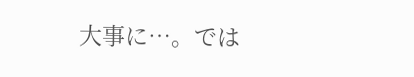大事に…。では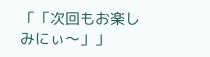「「次回もお楽しみにぃ〜」」